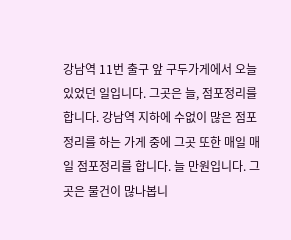강남역 11번 출구 앞 구두가게에서 오늘 있었던 일입니다. 그곳은 늘, 점포정리를 합니다. 강남역 지하에 수없이 많은 점포정리를 하는 가게 중에 그곳 또한 매일 매일 점포정리를 합니다. 늘 만원입니다. 그곳은 물건이 많나봅니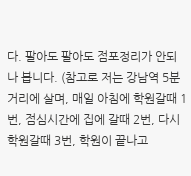다. 팔아도 팔아도 점포정리가 안되나 봅니다. (참고로 저는 강남역 5분거리에 살며, 매일 아침에 학원갈때 1번, 점심시간에 집에 갈때 2번, 다시 학원갈때 3번, 학원이 끝나고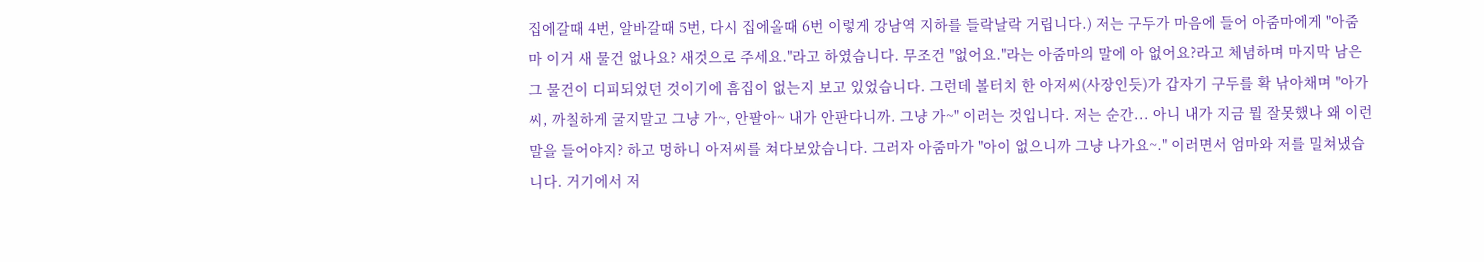집에갈때 4번, 알바갈때 5번, 다시 집에올때 6번 이렇게 강남역 지하를 들락날락 거립니다.) 저는 구두가 마음에 들어 아줌마에게 "아줌마 이거 새 물건 없나요? 새것으로 주세요."라고 하였습니다. 무조건 "없어요."라는 아줌마의 말에 아 없어요?라고 체념하며 마지막 남은 그 물건이 디피되었던 것이기에 흠집이 없는지 보고 있었습니다. 그런데 볼터치 한 아저씨(사장인듯)가 갑자기 구두를 확 낚아채며 "아가씨, 까칠하게 굴지말고 그냥 가~, 안팔아~ 내가 안판다니까. 그냥 가~" 이러는 것입니다. 저는 순간... 아니 내가 지금 뭘 잘못했나 왜 이런말을 들어야지? 하고 멍하니 아저씨를 쳐다보았습니다. 그러자 아줌마가 "아이 없으니까 그냥 나가요~." 이러면서 엄마와 저를 밀쳐냈습니다. 거기에서 저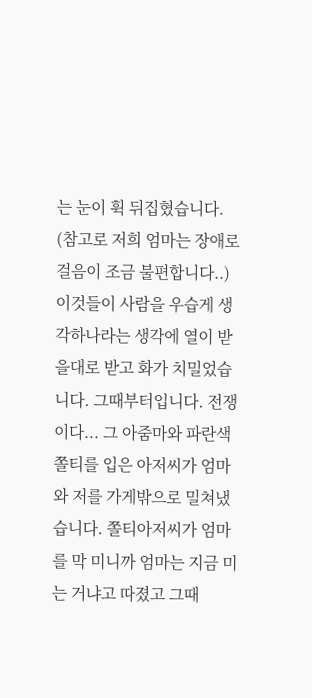는 눈이 휙 뒤집혔습니다. (참고로 저희 엄마는 장애로 걸음이 조금 불편합니다..) 이것들이 사람을 우습게 생각하나라는 생각에 열이 받을대로 받고 화가 치밀었습니다. 그때부터입니다. 전쟁이다... 그 아줌마와 파란색 쫄티를 입은 아저씨가 엄마와 저를 가게밖으로 밀쳐냈습니다. 쫄티아저씨가 엄마를 막 미니까 엄마는 지금 미는 거냐고 따졌고 그때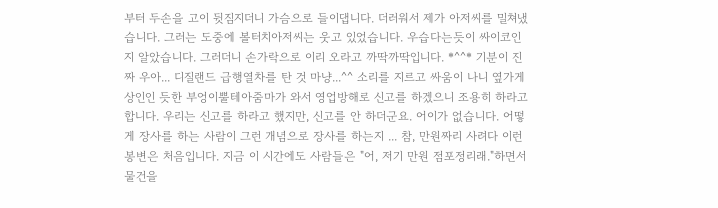부터 두손을 고이 뒷짐지더니 가슴으로 들이댑니다. 더러워서 제가 아저씨를 밀쳐냈습니다. 그러는 도중에 볼터치아저씨는 웃고 있었습니다. 우습다는듯이 싸이코인지 알았습니다. 그러더니 손가락으로 이리 오라고 까딱까딱입니다. *^^* 기분이 진짜 우아... 디질랜드 급행열차를 탄 것 마냥...^^ 소리를 지르고 싸움이 나니 옆가게 상인인 듯한 부엉이뿔테아줌마가 와서 영업방해로 신고를 하겠으니 조용히 하라고 합니다. 우리는 신고를 하라고 했지만, 신고를 안 하더군요. 어이가 없습니다. 어떻게 장사를 하는 사람이 그런 개념으로 장사를 하는지 ... 참, 만원짜리 사려다 이런 봉변은 처음입니다. 지금 이 시간에도 사람들은 "어, 저기 만원 점포정리래."하면서 물건을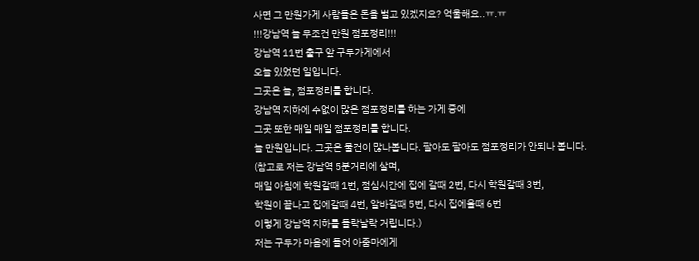사면 그 만원가게 사람들은 돈을 벌고 있겠지요? 억울해요..ㅠ.ㅠ
!!!강남역 늘 무조건 만원 점포정리!!!
강남역 11번 출구 앞 구두가게에서
오늘 있었던 일입니다.
그곳은 늘, 점포정리를 합니다.
강남역 지하에 수없이 많은 점포정리를 하는 가게 중에
그곳 또한 매일 매일 점포정리를 합니다.
늘 만원입니다. 그곳은 물건이 많나봅니다. 팔아도 팔아도 점포정리가 안되나 봅니다.
(참고로 저는 강남역 5분거리에 살며,
매일 아침에 학원갈때 1번, 점심시간에 집에 갈때 2번, 다시 학원갈때 3번,
학원이 끝나고 집에갈때 4번, 알바갈때 5번, 다시 집에올때 6번
이렇게 강남역 지하를 들락날락 거립니다.)
저는 구두가 마음에 들어 아줌마에게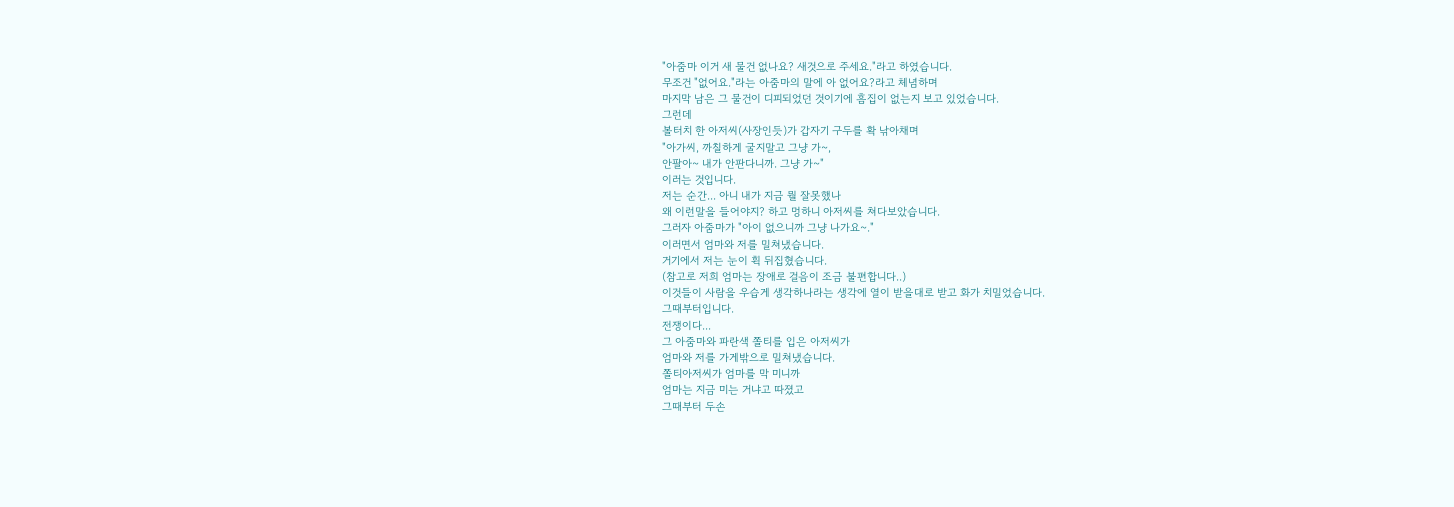"아줌마 이거 새 물건 없나요? 새것으로 주세요."라고 하였습니다.
무조건 "없어요."라는 아줌마의 말에 아 없어요?라고 체념하며
마지막 남은 그 물건이 디피되었던 것이기에 흠집이 없는지 보고 있었습니다.
그런데
볼터치 한 아저씨(사장인듯)가 갑자기 구두를 확 낚아채며
"아가씨, 까칠하게 굴지말고 그냥 가~,
안팔아~ 내가 안판다니까. 그냥 가~"
이러는 것입니다.
저는 순간... 아니 내가 지금 뭘 잘못했나
왜 이런말을 들어야지? 하고 멍하니 아저씨를 쳐다보았습니다.
그러자 아줌마가 "아이 없으니까 그냥 나가요~."
이러면서 엄마와 저를 밀쳐냈습니다.
거기에서 저는 눈이 휙 뒤집혔습니다.
(참고로 저희 엄마는 장애로 걸음이 조금 불편합니다..)
이것들이 사람을 우습게 생각하나라는 생각에 열이 받을대로 받고 화가 치밀었습니다.
그때부터입니다.
전쟁이다...
그 아줌마와 파란색 쫄티를 입은 아저씨가
엄마와 저를 가게밖으로 밀쳐냈습니다.
쫄티아저씨가 엄마를 막 미니까
엄마는 지금 미는 거냐고 따졌고
그때부터 두손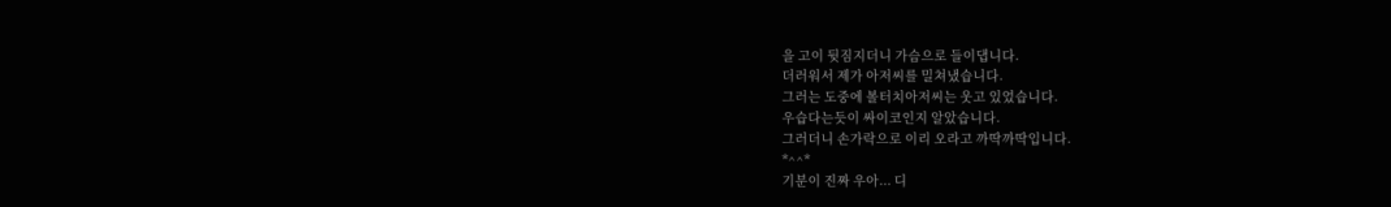을 고이 뒷짐지더니 가슴으로 들이댑니다.
더러워서 제가 아저씨를 밀쳐냈습니다.
그러는 도중에 볼터치아저씨는 웃고 있었습니다.
우습다는듯이 싸이코인지 알았습니다.
그러더니 손가락으로 이리 오라고 까딱까딱입니다.
*^^*
기분이 진짜 우아... 디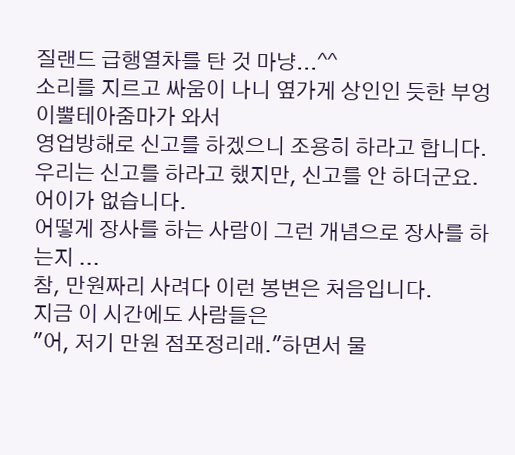질랜드 급행열차를 탄 것 마냥...^^
소리를 지르고 싸움이 나니 옆가게 상인인 듯한 부엉이뿔테아줌마가 와서
영업방해로 신고를 하겠으니 조용히 하라고 합니다.
우리는 신고를 하라고 했지만, 신고를 안 하더군요.
어이가 없습니다.
어떻게 장사를 하는 사람이 그런 개념으로 장사를 하는지 ...
참, 만원짜리 사려다 이런 봉변은 처음입니다.
지금 이 시간에도 사람들은
"어, 저기 만원 점포정리래."하면서 물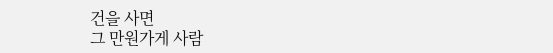건을 사면
그 만원가게 사람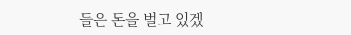들은 돈을 벌고 있겠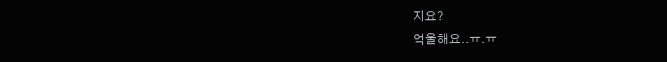지요?
억울해요..ㅠ.ㅠ